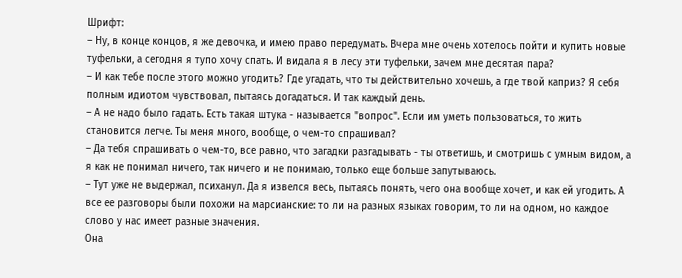Шрифт:
– Ну, в конце концов, я же девочка, и имею право передумать. Вчера мне очень хотелось пойти и купить новые туфельки, а сегодня я тупо хочу спать. И видала я в лесу эти туфельки, зачем мне десятая пара?
– И как тебе после этого можно угодить? Где угадать, что ты действительно хочешь, а где твой каприз? Я себя полным идиотом чувствовал, пытаясь догадаться. И так каждый день.
– А не надо было гадать. Есть такая штука - называется "вопрос". Если им уметь пользоваться, то жить становится легче. Ты меня много, вообще, о чем-то спрашивал?
– Да тебя спрашивать о чем-то, все равно, что загадки разгадывать - ты ответишь, и смотришь с умным видом, а я как не понимал ничего, так ничего и не понимаю, только еще больше запутываюсь.
– Тут уже не выдержал, психанул. Да я извелся весь, пытаясь понять, чего она вообще хочет, и как ей угодить. А все ее разговоры были похожи на марсианские: то ли на разных языках говорим, то ли на одном, но каждое слово у нас имеет разные значения.
Она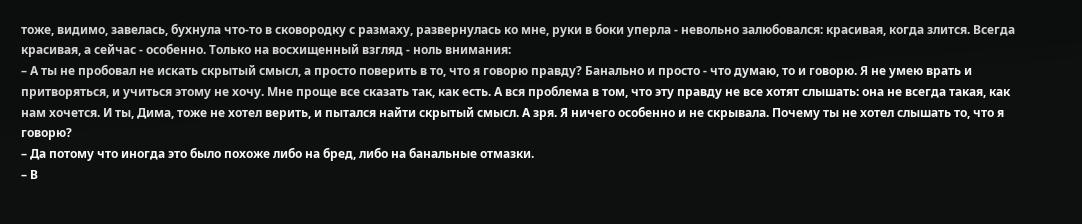тоже, видимо, завелась, бухнула что-то в сковородку с размаху, развернулась ко мне, руки в боки уперла - невольно залюбовался: красивая, когда злится. Всегда красивая, а сейчас - особенно. Только на восхищенный взгляд - ноль внимания:
– А ты не пробовал не искать скрытый смысл, а просто поверить в то, что я говорю правду? Банально и просто - что думаю, то и говорю. Я не умею врать и притворяться, и учиться этому не хочу. Мне проще все сказать так, как есть. А вся проблема в том, что эту правду не все хотят слышать: она не всегда такая, как нам хочется. И ты, Дима, тоже не хотел верить, и пытался найти скрытый смысл. А зря. Я ничего особенно и не скрывала. Почему ты не хотел слышать то, что я говорю?
– Да потому что иногда это было похоже либо на бред, либо на банальные отмазки.
– В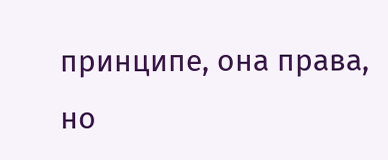принципе, она права, но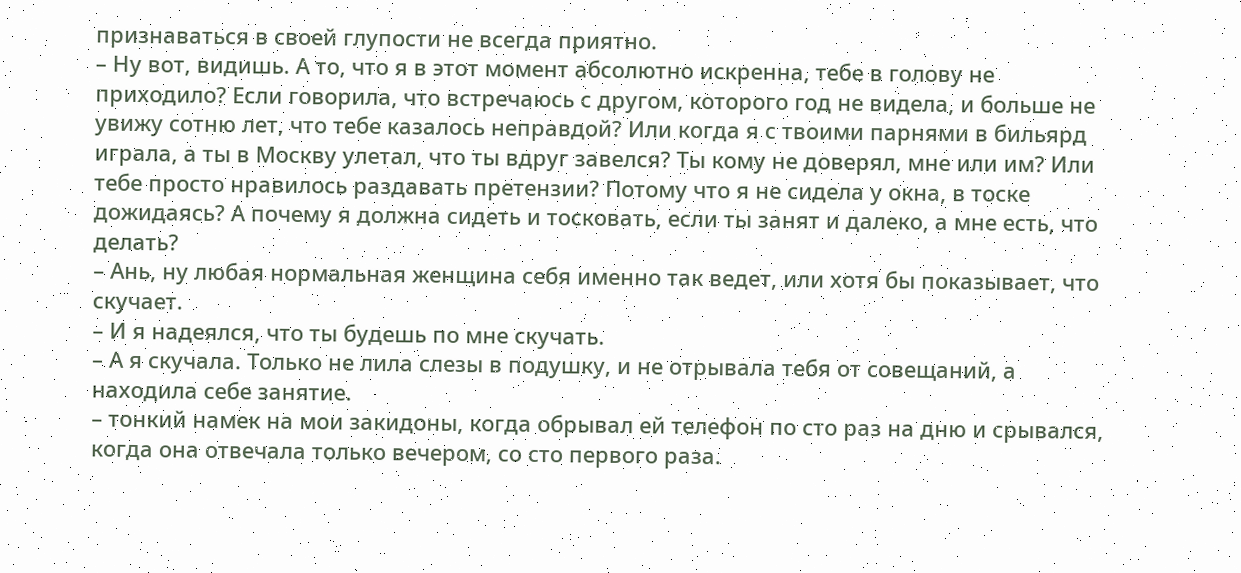признаваться в своей глупости не всегда приятно.
– Ну вот, видишь. А то, что я в этот момент абсолютно искренна, тебе в голову не приходило? Если говорила, что встречаюсь с другом, которого год не видела, и больше не увижу сотню лет, что тебе казалось неправдой? Или когда я с твоими парнями в бильярд играла, а ты в Москву улетал, что ты вдруг завелся? Ты кому не доверял, мне или им? Или тебе просто нравилось раздавать претензии? Потому что я не сидела у окна, в тоске дожидаясь? А почему я должна сидеть и тосковать, если ты занят и далеко, а мне есть, что делать?
– Ань, ну любая нормальная женщина себя именно так ведет, или хотя бы показывает, что скучает.
– И я надеялся, что ты будешь по мне скучать.
– А я скучала. Только не лила слезы в подушку, и не отрывала тебя от совещаний, а находила себе занятие.
– тонкий намек на мои закидоны, когда обрывал ей телефон по сто раз на дню и срывался, когда она отвечала только вечером, со сто первого раза.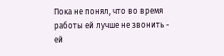Пока не понял, что во время работы ей лучше не звонить - ей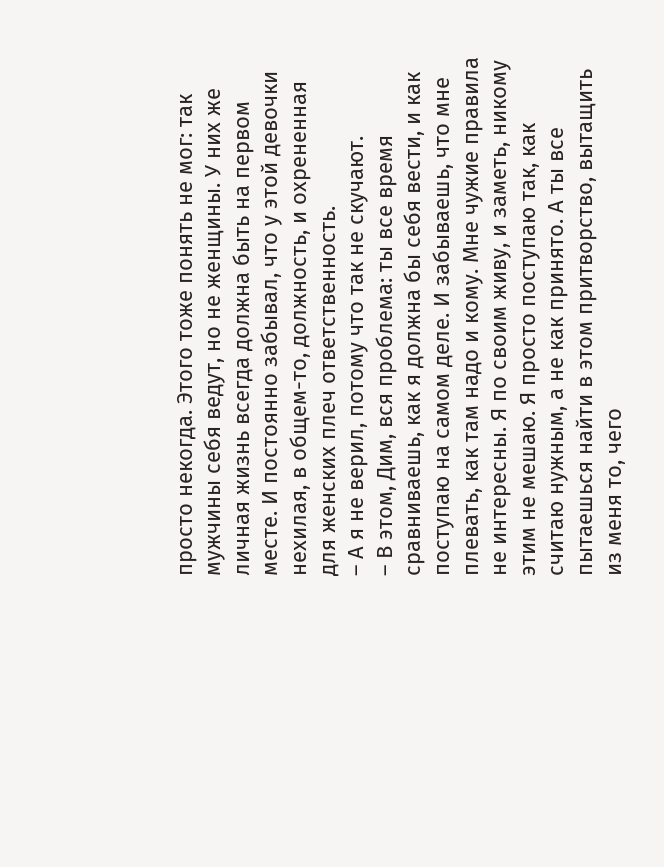просто некогда. Этого тоже понять не мог: так мужчины себя ведут, но не женщины. У них же личная жизнь всегда должна быть на первом месте. И постоянно забывал, что у этой девочки нехилая, в общем-то, должность, и охрененная для женских плеч ответственность.
– А я не верил, потому что так не скучают.
– В этом, Дим, вся проблема: ты все время сравниваешь, как я должна бы себя вести, и как поступаю на самом деле. И забываешь, что мне плевать, как там надо и кому. Мне чужие правила не интересны. Я по своим живу, и заметь, никому этим не мешаю. Я просто поступаю так, как считаю нужным, а не как принято. А ты все пытаешься найти в этом притворство, вытащить из меня то, чего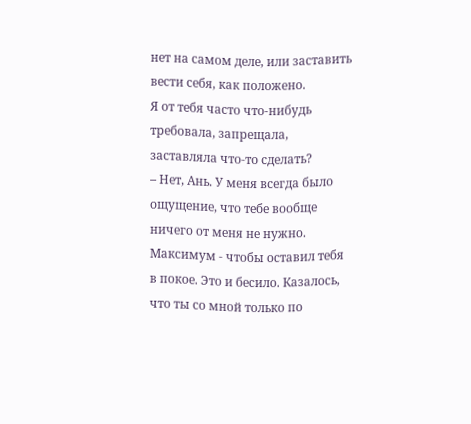нет на самом деле, или заставить вести себя, как положено.
Я от тебя часто что-нибудь требовала, запрещала, заставляла что-то сделать?
– Нет, Ань. У меня всегда было ощущение, что тебе вообще ничего от меня не нужно. Максимум - чтобы оставил тебя в покое. Это и бесило. Казалось, что ты со мной только по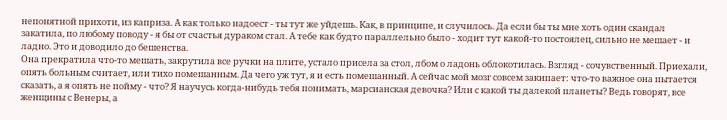непонятной прихоти, из каприза. А как только надоест - ты тут же уйдешь. Как, в принципе, и случилось. Да если бы ты мне хоть один скандал закатила, по любому поводу - я бы от счастья дураком стал. А тебе как будто параллельно было - ходит тут какой-то постоялец, сильно не мешает - и ладно. Это и доводило до бешенства.
Она прекратила что-то мешать, закрутила все ручки на плите, устало присела за стол, лбом о ладонь облокотилась. Взгляд - сочувственный. Приехали, опять больным считает, или тихо помешанным. Да чего уж тут, я и есть помешанный. А сейчас мой мозг совсем закипает: что-то важное она пытается сказать, а я опять не пойму - что? Я научусь когда-нибудь тебя понимать, марсианская девочка? Или с какой ты далекой планеты? Ведь говорят, все женщины с Венеры, а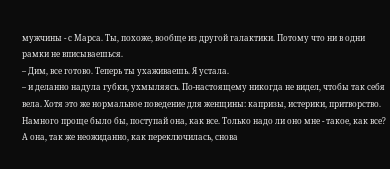мужчины - с Марса. Ты, похоже, вообще из другой галактики. Потому что ни в одни рамки не вписываешься.
– Дим, все готово. Теперь ты ухаживаешь. Я устала.
– и деланно надула губки, ухмыляясь. По-настоящему никогда не видел, чтобы так себя вела. Хотя это же нормальное поведение для женщины: капризы, истерики, притворство. Намного проще было бы, поступай она, как все. Только надо ли оно мне - такое, как все?
А она, так же неожиданно, как переключилась, снова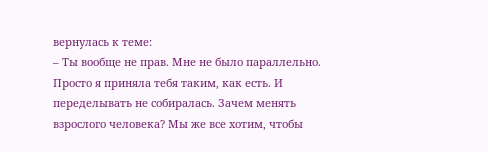вернулась к теме:
– Ты вообще не прав. Мне не было параллельно. Просто я приняла тебя таким, как есть. И переделывать не собиралась. Зачем менять взрослого человека? Мы же все хотим, чтобы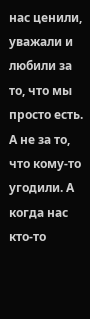нас ценили, уважали и любили за то, что мы просто есть. А не за то, что кому-то угодили. А когда нас кто-то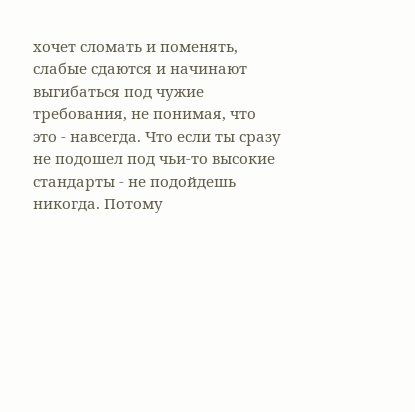хочет сломать и поменять, слабые сдаются и начинают выгибаться под чужие требования, не понимая, что это - навсегда. Что если ты сразу не подошел под чьи-то высокие стандарты - не подойдешь никогда. Потому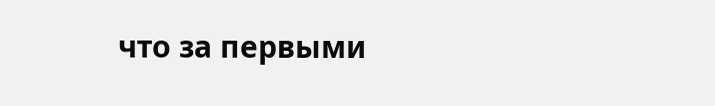что за первыми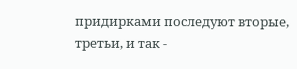придирками последуют вторые, третьи, и так -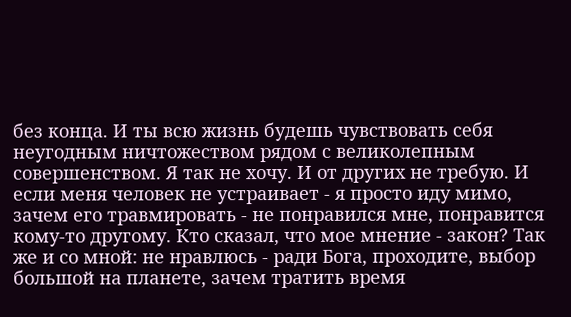без конца. И ты всю жизнь будешь чувствовать себя неугодным ничтожеством рядом с великолепным совершенством. Я так не хочу. И от других не требую. И если меня человек не устраивает - я просто иду мимо, зачем его травмировать - не понравился мне, понравится кому-то другому. Кто сказал, что мое мнение - закон? Так же и со мной: не нравлюсь - ради Бога, проходите, выбор большой на планете, зачем тратить время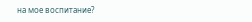на мое воспитание?